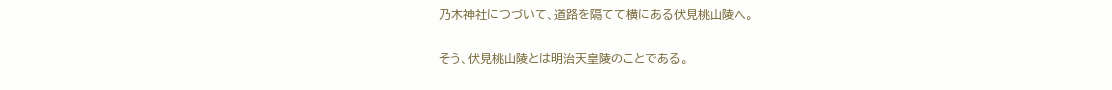乃木神社につづいて、道路を隔てて横にある伏見桃山陵へ。

そう、伏見桃山陵とは明治天皇陵のことである。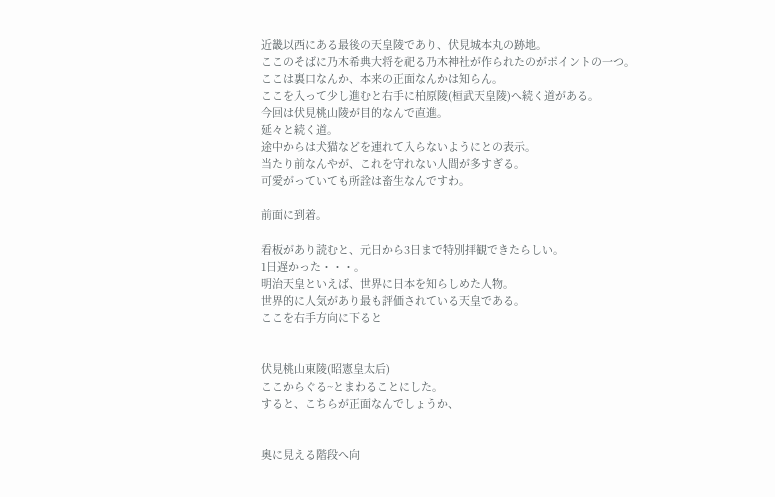近畿以西にある最後の天皇陵であり、伏見城本丸の跡地。
ここのそばに乃木希典大将を祀る乃木神社が作られたのがポイントの一つ。
ここは裏口なんか、本来の正面なんかは知らん。
ここを入って少し進むと右手に柏原陵(桓武天皇陵)へ続く道がある。
今回は伏見桃山陵が目的なんで直進。
延々と続く道。
途中からは犬猫などを連れて入らないようにとの表示。
当たり前なんやが、これを守れない人間が多すぎる。
可愛がっていても所詮は畜生なんですわ。

前面に到着。

看板があり読むと、元日から3日まで特別拝観できたらしい。
1日遅かった・・・。
明治天皇といえば、世界に日本を知らしめた人物。
世界的に人気があり最も評価されている天皇である。
ここを右手方向に下ると


伏見桃山東陵(昭憲皇太后)
ここからぐる~とまわることにした。
すると、こちらが正面なんでしょうか、


奥に見える階段へ向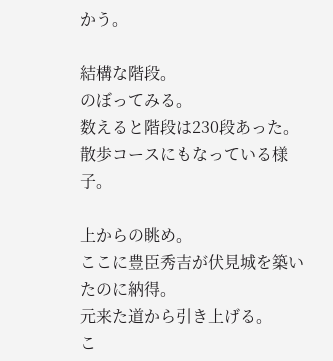かう。

結構な階段。
のぼってみる。
数えると階段は230段あった。
散歩コースにもなっている様子。

上からの眺め。
ここに豊臣秀吉が伏見城を築いたのに納得。
元来た道から引き上げる。
こ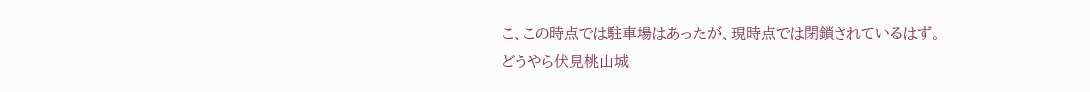こ、この時点では駐車場はあったが、現時点では閉鎖されているはず。
どうやら伏見桃山城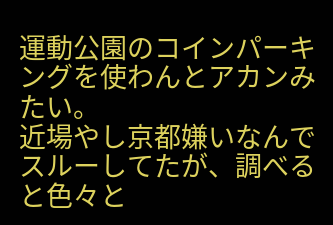運動公園のコインパーキングを使わんとアカンみたい。
近場やし京都嫌いなんでスルーしてたが、調べると色々と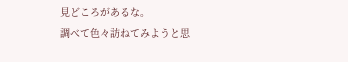見どころがあるな。
調べて色々訪ねてみようと思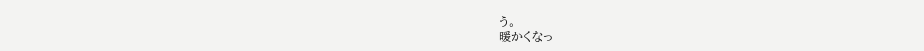う。
暖かくなっ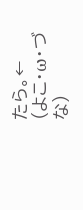たら。←
(よこ・ω・づな)